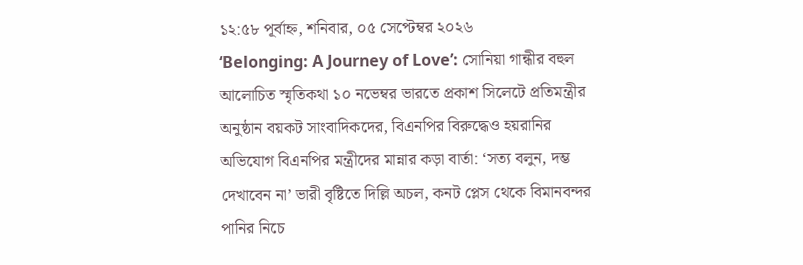১২:৫৮ পূর্বাহ্ন, শনিবার, ০৫ সেপ্টেম্বর ২০২৬
‘Belonging: A Journey of Love’: সোনিয়া গান্ধীর বহুল আলোচিত স্মৃতিকথা ১০ নভেম্বর ভারতে প্রকাশ সিলেটে প্রতিমন্ত্রীর অনুষ্ঠান বয়কট সাংবাদিকদের, বিএনপির বিরুদ্ধেও হয়রানির অভিযোগ বিএনপির মন্ত্রীদের মান্নার কড়া বার্তা: ‘সত্য বলুন, দম্ভ দেখাবেন না’ ভারী বৃষ্টিতে দিল্লি অচল, কনট প্লেস থেকে বিমানবন্দর পানির নিচে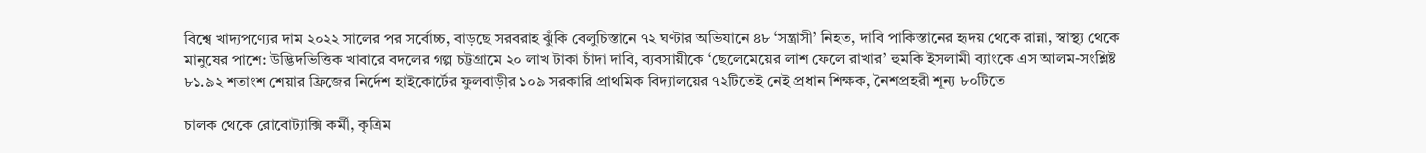বিশ্বে খাদ্যপণ্যের দাম ২০২২ সালের পর সর্বোচ্চ, বাড়ছে সরবরাহ ঝুঁকি বেলুচিস্তানে ৭২ ঘণ্টার অভিযানে ৪৮ ‘সন্ত্রাসী’ নিহত, দাবি পাকিস্তানের হৃদয় থেকে রান্না, স্বাস্থ্য থেকে মানুষের পাশে: উদ্ভিদভিত্তিক খাবারে বদলের গল্প চট্টগ্রামে ২০ লাখ টাকা চাঁদা দাবি, ব্যবসায়ীকে ‘ছেলেমেয়ের লাশ ফেলে রাখার’ হুমকি ইসলামী ব্যাংকে এস আলম-সংশ্লিষ্ট ৮১.৯২ শতাংশ শেয়ার ফ্রিজের নির্দেশ হাইকোর্টের ফুলবাড়ীর ১০৯ সরকারি প্রাথমিক বিদ্যালয়ের ৭২টিতেই নেই প্রধান শিক্ষক, নৈশপ্রহরী শূন্য ৮০টিতে

চালক থেকে রোবোট্যাক্সি কর্মী, কৃত্রিম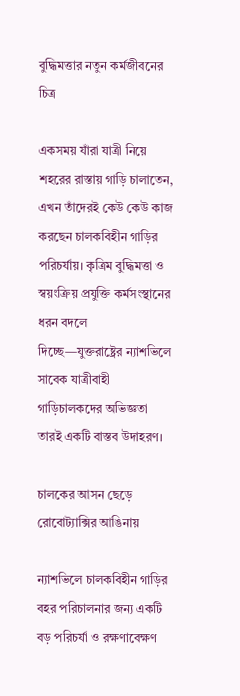বুদ্ধিমত্তার নতুন কর্মজীবনের চিত্র

একসময় যাঁরা যাত্রী নিয়ে শহরের রাস্তায় গাড়ি চালাতেন, এখন তাঁদেরই কেউ কেউ কাজ করছেন চালকবিহীন গাড়ির পরিচর্যায়। কৃত্রিম বুদ্ধিমত্তা ও স্বয়ংক্রিয় প্রযুক্তি কর্মসংস্থানের ধরন বদলে দিচ্ছে—যুক্তরাষ্ট্রের ন্যাশভিলে সাবেক যাত্রীবাহী গাড়িচালকদের অভিজ্ঞতা তারই একটি বাস্তব উদাহরণ।

চালকের আসন ছেড়ে রোবোট্যাক্সির আঙিনায়

ন্যাশভিলে চালকবিহীন গাড়ির বহর পরিচালনার জন্য একটি বড় পরিচর্যা ও রক্ষণাবেক্ষণ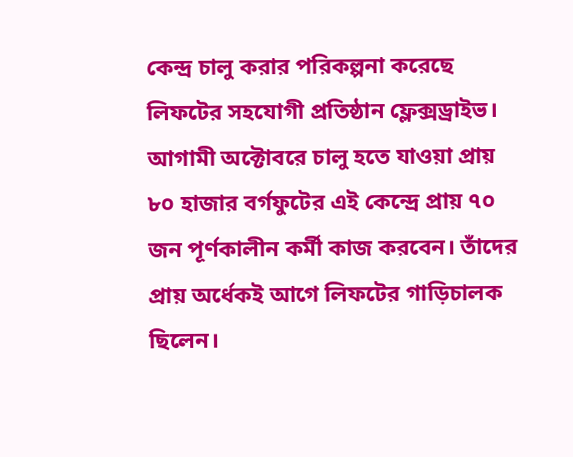কেন্দ্র চালু করার পরিকল্পনা করেছে লিফটের সহযোগী প্রতিষ্ঠান ফ্লেক্সড্রাইভ। আগামী অক্টোবরে চালু হতে যাওয়া প্রায় ৮০ হাজার বর্গফুটের এই কেন্দ্রে প্রায় ৭০ জন পূর্ণকালীন কর্মী কাজ করবেন। তাঁদের প্রায় অর্ধেকই আগে লিফটের গাড়িচালক ছিলেন।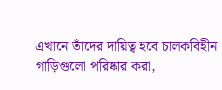এখানে তাঁদের দায়িত্ব হবে চালকবিহীন গাড়িগুলো পরিষ্কার করা,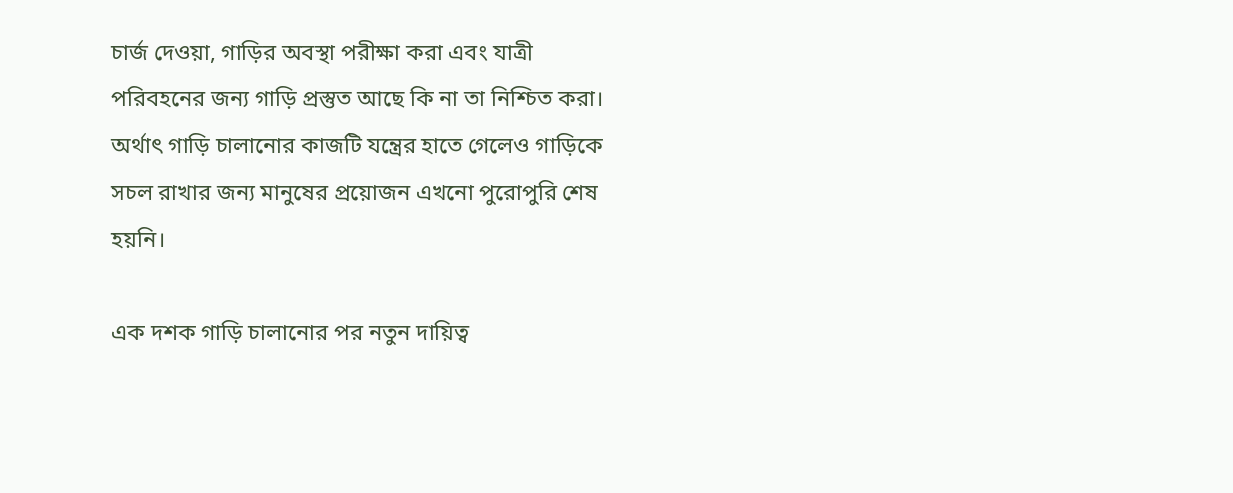চার্জ দেওয়া, গাড়ির অবস্থা পরীক্ষা করা এবং যাত্রী পরিবহনের জন্য গাড়ি প্রস্তুত আছে কি না তা নিশ্চিত করা। অর্থাৎ গাড়ি চালানোর কাজটি যন্ত্রের হাতে গেলেও গাড়িকে সচল রাখার জন্য মানুষের প্রয়োজন এখনো পুরোপুরি শেষ হয়নি।

এক দশক গাড়ি চালানোর পর নতুন দায়িত্ব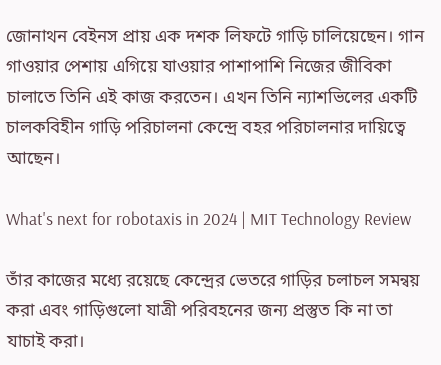জোনাথন বেইনস প্রায় এক দশক লিফটে গাড়ি চালিয়েছেন। গান গাওয়ার পেশায় এগিয়ে যাওয়ার পাশাপাশি নিজের জীবিকা চালাতে তিনি এই কাজ করতেন। এখন তিনি ন্যাশভিলের একটি চালকবিহীন গাড়ি পরিচালনা কেন্দ্রে বহর পরিচালনার দায়িত্বে আছেন।

What's next for robotaxis in 2024 | MIT Technology Review

তাঁর কাজের মধ্যে রয়েছে কেন্দ্রের ভেতরে গাড়ির চলাচল সমন্বয় করা এবং গাড়িগুলো যাত্রী পরিবহনের জন্য প্রস্তুত কি না তা যাচাই করা।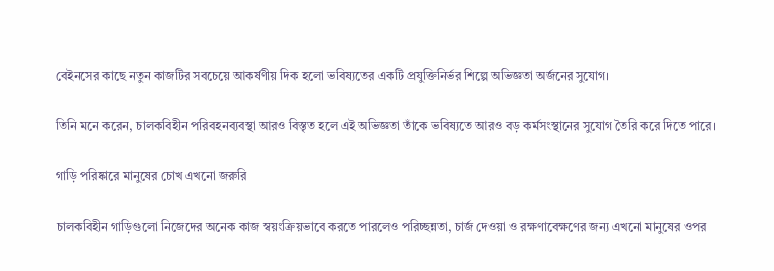বেইনসের কাছে নতুন কাজটির সবচেয়ে আকর্ষণীয় দিক হলো ভবিষ্যতের একটি প্রযুক্তিনির্ভর শিল্পে অভিজ্ঞতা অর্জনের সুযোগ।

তিনি মনে করেন, চালকবিহীন পরিবহনব্যবস্থা আরও বিস্তৃত হলে এই অভিজ্ঞতা তাঁকে ভবিষ্যতে আরও বড় কর্মসংস্থানের সুযোগ তৈরি করে দিতে পারে।

গাড়ি পরিষ্কারে মানুষের চোখ এখনো জরুরি

চালকবিহীন গাড়িগুলো নিজেদের অনেক কাজ স্বয়ংক্রিয়ভাবে করতে পারলেও পরিচ্ছন্নতা, চার্জ দেওয়া ও রক্ষণাবেক্ষণের জন্য এখনো মানুষের ওপর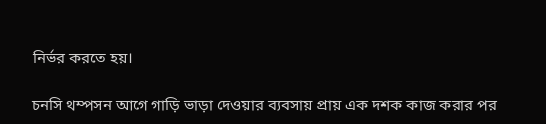নির্ভর করতে হয়।

চনসি থম্পসন আগে গাড়ি ভাড়া দেওয়ার ব্যবসায় প্রায় এক দশক কাজ করার পর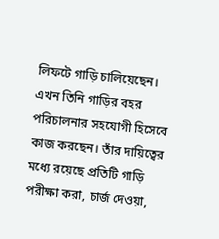লিফটে গাড়ি চালিয়েছেন। এখন তিনি গাড়ির বহর পরিচালনার সহযোগী হিসেবে কাজ করছেন। তাঁর দায়িত্বের মধ্যে রয়েছে প্রতিটি গাড়ি পরীক্ষা করা, চার্জ দেওয়া,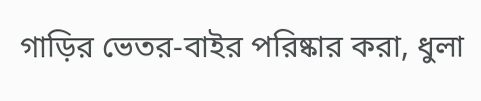গাড়ির ভেতর-বাইর পরিষ্কার করা, ধুলা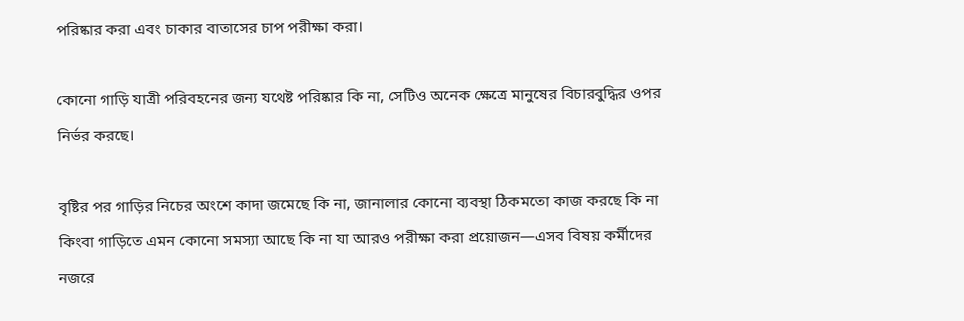পরিষ্কার করা এবং চাকার বাতাসের চাপ পরীক্ষা করা।

কোনো গাড়ি যাত্রী পরিবহনের জন্য যথেষ্ট পরিষ্কার কি না, সেটিও অনেক ক্ষেত্রে মানুষের বিচারবুদ্ধির ওপর নির্ভর করছে।

বৃষ্টির পর গাড়ির নিচের অংশে কাদা জমেছে কি না, জানালার কোনো ব্যবস্থা ঠিকমতো কাজ করছে কি না কিংবা গাড়িতে এমন কোনো সমস্যা আছে কি না যা আরও পরীক্ষা করা প্রয়োজন—এসব বিষয় কর্মীদের নজরে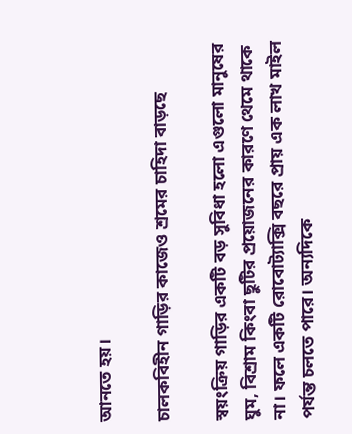আনতে হয়।

চালকবিহীন গাড়ির কাজেও শ্রমের চাহিদা বাড়ছে

স্বয়ংক্রিয় গাড়ির একটি বড় সুবিধা হলো এগুলো মানুষের ঘুম, বিশ্রাম কিংবা ছুটির প্রয়োজনের কারণে থেমে থাকে না। ফলে একটি রোবোট্যাক্সি বছরে প্রায় এক লাখ মাইল পর্যন্ত চলতে পারে। অন্যদিকে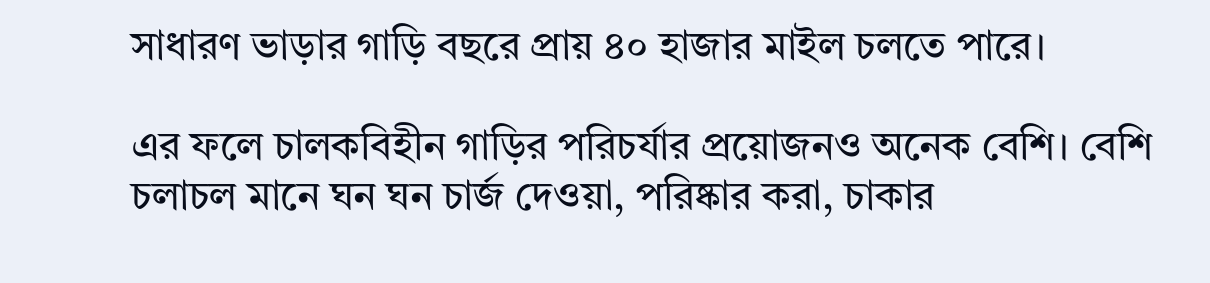সাধারণ ভাড়ার গাড়ি বছরে প্রায় ৪০ হাজার মাইল চলতে পারে।

এর ফলে চালকবিহীন গাড়ির পরিচর্যার প্রয়োজনও অনেক বেশি। বেশি চলাচল মানে ঘন ঘন চার্জ দেওয়া, পরিষ্কার করা, চাকার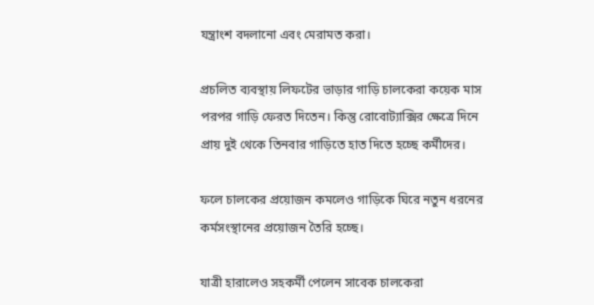যন্ত্রাংশ বদলানো এবং মেরামত করা।

প্রচলিত ব্যবস্থায় লিফটের ভাড়ার গাড়ি চালকেরা কয়েক মাস পরপর গাড়ি ফেরত দিতেন। কিন্তু রোবোট্যাক্সির ক্ষেত্রে দিনে প্রায় দুই থেকে তিনবার গাড়িতে হাত দিতে হচ্ছে কর্মীদের।

ফলে চালকের প্রয়োজন কমলেও গাড়িকে ঘিরে নতুন ধরনের কর্মসংস্থানের প্রয়োজন তৈরি হচ্ছে।

যাত্রী হারালেও সহকর্মী পেলেন সাবেক চালকেরা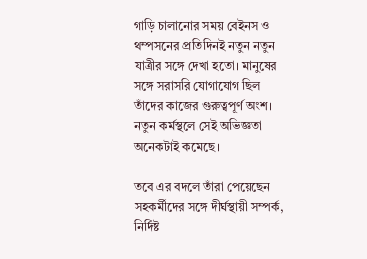গাড়ি চালানোর সময় বেইনস ও থম্পসনের প্রতিদিনই নতুন নতুন যাত্রীর সঙ্গে দেখা হতো। মানুষের সঙ্গে সরাসরি যোগাযোগ ছিল তাঁদের কাজের গুরুত্বপূর্ণ অংশ। নতুন কর্মস্থলে সেই অভিজ্ঞতা অনেকটাই কমেছে।

তবে এর বদলে তাঁরা পেয়েছেন সহকর্মীদের সঙ্গে দীর্ঘস্থায়ী সম্পর্ক, নির্দিষ্ট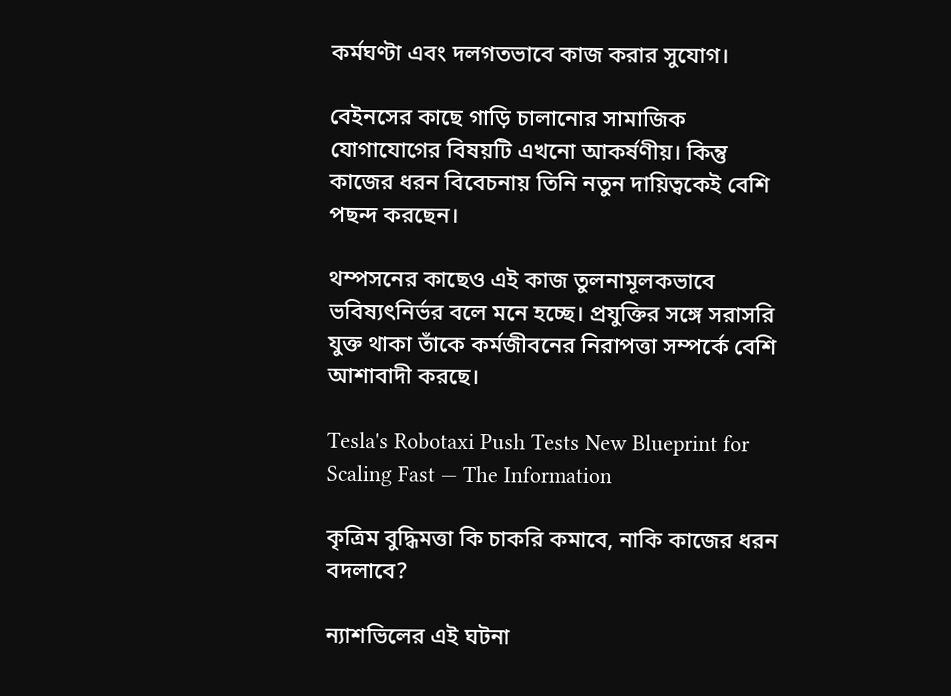কর্মঘণ্টা এবং দলগতভাবে কাজ করার সুযোগ।

বেইনসের কাছে গাড়ি চালানোর সামাজিক যোগাযোগের বিষয়টি এখনো আকর্ষণীয়। কিন্তু কাজের ধরন বিবেচনায় তিনি নতুন দায়িত্বকেই বেশি পছন্দ করছেন।

থম্পসনের কাছেও এই কাজ তুলনামূলকভাবে ভবিষ্যৎনির্ভর বলে মনে হচ্ছে। প্রযুক্তির সঙ্গে সরাসরি যুক্ত থাকা তাঁকে কর্মজীবনের নিরাপত্তা সম্পর্কে বেশি আশাবাদী করছে।

Tesla's Robotaxi Push Tests New Blueprint for Scaling Fast — The Information

কৃত্রিম বুদ্ধিমত্তা কি চাকরি কমাবে, নাকি কাজের ধরন বদলাবে?

ন্যাশভিলের এই ঘটনা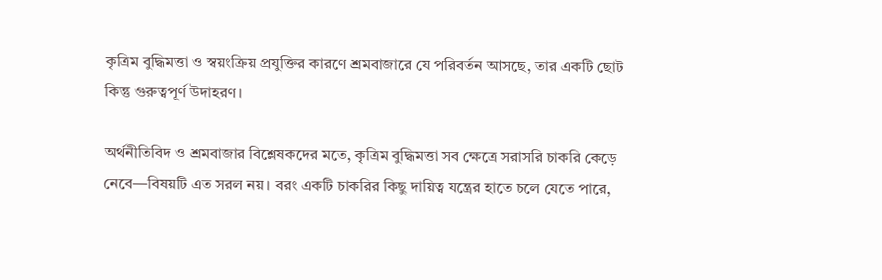কৃত্রিম বুদ্ধিমত্তা ও স্বয়ংক্রিয় প্রযুক্তির কারণে শ্রমবাজারে যে পরিবর্তন আসছে, তার একটি ছোট কিন্তু গুরুত্বপূর্ণ উদাহরণ।

অর্থনীতিবিদ ও শ্রমবাজার বিশ্লেষকদের মতে, কৃত্রিম বুদ্ধিমত্তা সব ক্ষেত্রে সরাসরি চাকরি কেড়ে নেবে—বিষয়টি এত সরল নয়। বরং একটি চাকরির কিছু দায়িত্ব যন্ত্রের হাতে চলে যেতে পারে,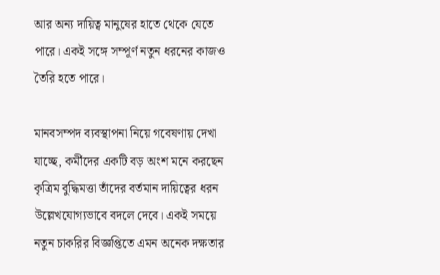আর অন্য দায়িত্ব মানুষের হাতে থেকে যেতে পারে। একই সঙ্গে সম্পূর্ণ নতুন ধরনের কাজও তৈরি হতে পারে।

মানবসম্পদ ব্যবস্থাপনা নিয়ে গবেষণায় দেখা যাচ্ছে, কর্মীদের একটি বড় অংশ মনে করছেন কৃত্রিম বুদ্ধিমত্তা তাঁদের বর্তমান দায়িত্বের ধরন উল্লেখযোগ্যভাবে বদলে দেবে। একই সময়ে নতুন চাকরির বিজ্ঞপ্তিতে এমন অনেক দক্ষতার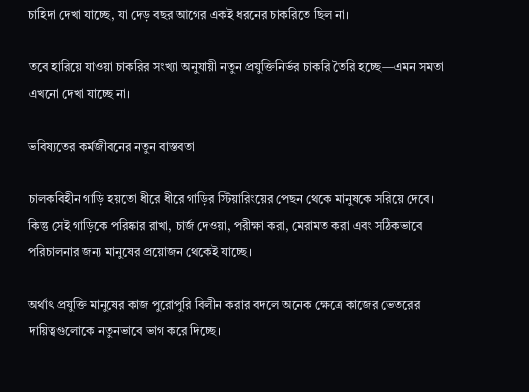চাহিদা দেখা যাচ্ছে, যা দেড় বছর আগের একই ধরনের চাকরিতে ছিল না।

তবে হারিয়ে যাওয়া চাকরির সংখ্যা অনুযায়ী নতুন প্রযুক্তিনির্ভর চাকরি তৈরি হচ্ছে—এমন সমতা এখনো দেখা যাচ্ছে না।

ভবিষ্যতের কর্মজীবনের নতুন বাস্তবতা

চালকবিহীন গাড়ি হয়তো ধীরে ধীরে গাড়ির স্টিয়ারিংয়ের পেছন থেকে মানুষকে সরিয়ে দেবে। কিন্তু সেই গাড়িকে পরিষ্কার রাখা, চার্জ দেওয়া, পরীক্ষা করা, মেরামত করা এবং সঠিকভাবে পরিচালনার জন্য মানুষের প্রয়োজন থেকেই যাচ্ছে।

অর্থাৎ প্রযুক্তি মানুষের কাজ পুরোপুরি বিলীন করার বদলে অনেক ক্ষেত্রে কাজের ভেতরের দায়িত্বগুলোকে নতুনভাবে ভাগ করে দিচ্ছে।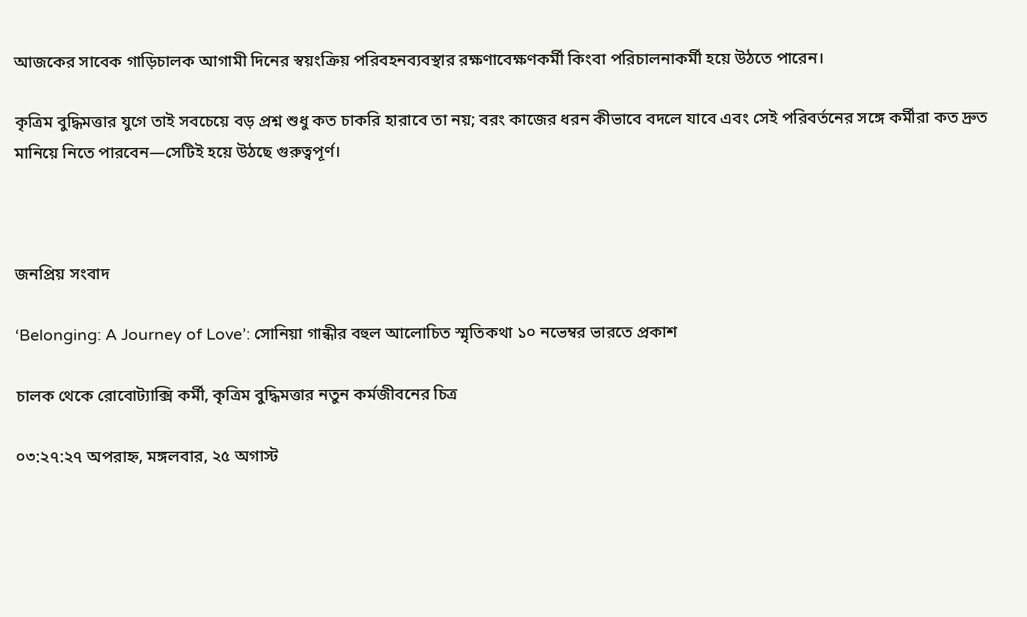আজকের সাবেক গাড়িচালক আগামী দিনের স্বয়ংক্রিয় পরিবহনব্যবস্থার রক্ষণাবেক্ষণকর্মী কিংবা পরিচালনাকর্মী হয়ে উঠতে পারেন।

কৃত্রিম বুদ্ধিমত্তার যুগে তাই সবচেয়ে বড় প্রশ্ন শুধু কত চাকরি হারাবে তা নয়; বরং কাজের ধরন কীভাবে বদলে যাবে এবং সেই পরিবর্তনের সঙ্গে কর্মীরা কত দ্রুত মানিয়ে নিতে পারবেন—সেটিই হয়ে উঠছে গুরুত্বপূর্ণ।



জনপ্রিয় সংবাদ

‘Belonging: A Journey of Love’: সোনিয়া গান্ধীর বহুল আলোচিত স্মৃতিকথা ১০ নভেম্বর ভারতে প্রকাশ

চালক থেকে রোবোট্যাক্সি কর্মী, কৃত্রিম বুদ্ধিমত্তার নতুন কর্মজীবনের চিত্র

০৩:২৭:২৭ অপরাহ্ন, মঙ্গলবার, ২৫ অগাস্ট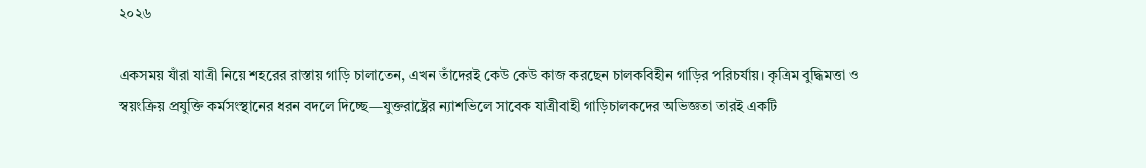২০২৬

একসময় যাঁরা যাত্রী নিয়ে শহরের রাস্তায় গাড়ি চালাতেন, এখন তাঁদেরই কেউ কেউ কাজ করছেন চালকবিহীন গাড়ির পরিচর্যায়। কৃত্রিম বুদ্ধিমত্তা ও স্বয়ংক্রিয় প্রযুক্তি কর্মসংস্থানের ধরন বদলে দিচ্ছে—যুক্তরাষ্ট্রের ন্যাশভিলে সাবেক যাত্রীবাহী গাড়িচালকদের অভিজ্ঞতা তারই একটি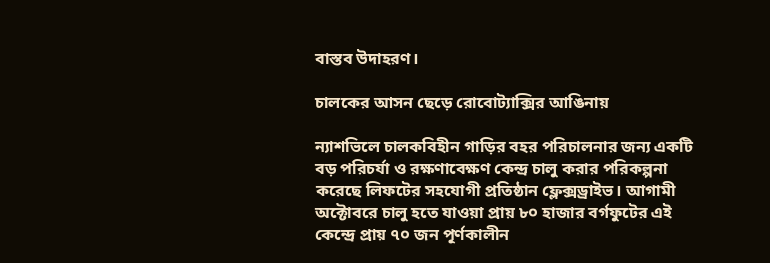বাস্তব উদাহরণ।

চালকের আসন ছেড়ে রোবোট্যাক্সির আঙিনায়

ন্যাশভিলে চালকবিহীন গাড়ির বহর পরিচালনার জন্য একটি বড় পরিচর্যা ও রক্ষণাবেক্ষণ কেন্দ্র চালু করার পরিকল্পনা করেছে লিফটের সহযোগী প্রতিষ্ঠান ফ্লেক্সড্রাইভ। আগামী অক্টোবরে চালু হতে যাওয়া প্রায় ৮০ হাজার বর্গফুটের এই কেন্দ্রে প্রায় ৭০ জন পূর্ণকালীন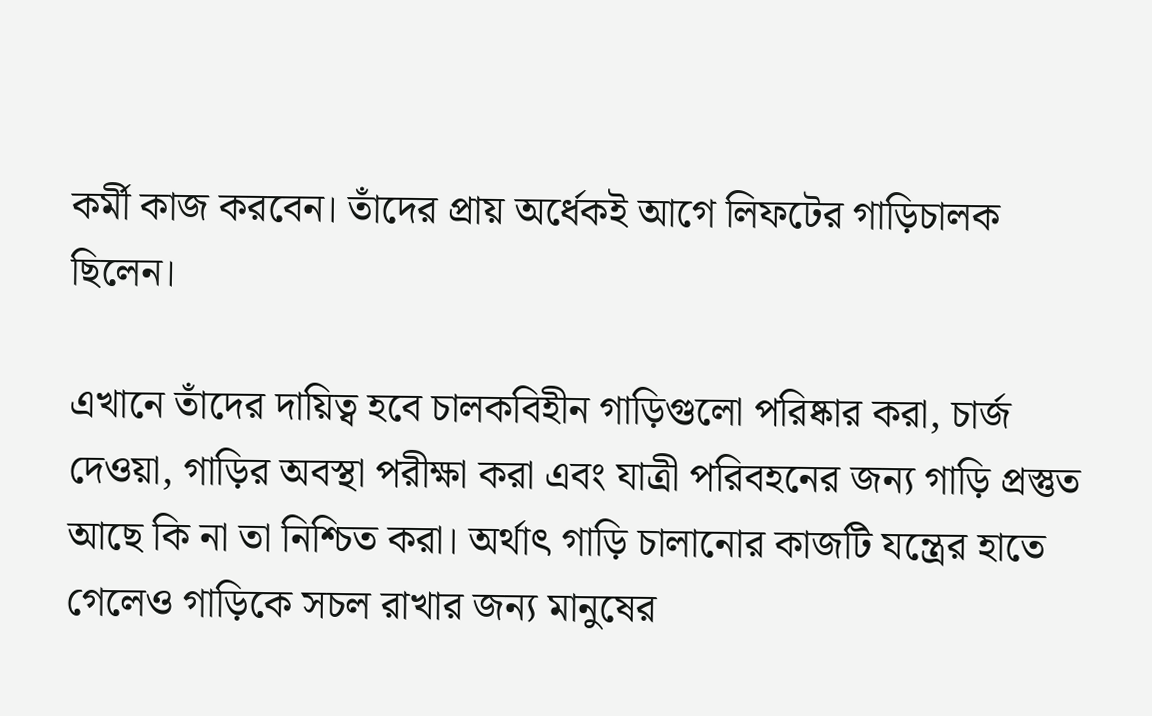কর্মী কাজ করবেন। তাঁদের প্রায় অর্ধেকই আগে লিফটের গাড়িচালক ছিলেন।

এখানে তাঁদের দায়িত্ব হবে চালকবিহীন গাড়িগুলো পরিষ্কার করা, চার্জ দেওয়া, গাড়ির অবস্থা পরীক্ষা করা এবং যাত্রী পরিবহনের জন্য গাড়ি প্রস্তুত আছে কি না তা নিশ্চিত করা। অর্থাৎ গাড়ি চালানোর কাজটি যন্ত্রের হাতে গেলেও গাড়িকে সচল রাখার জন্য মানুষের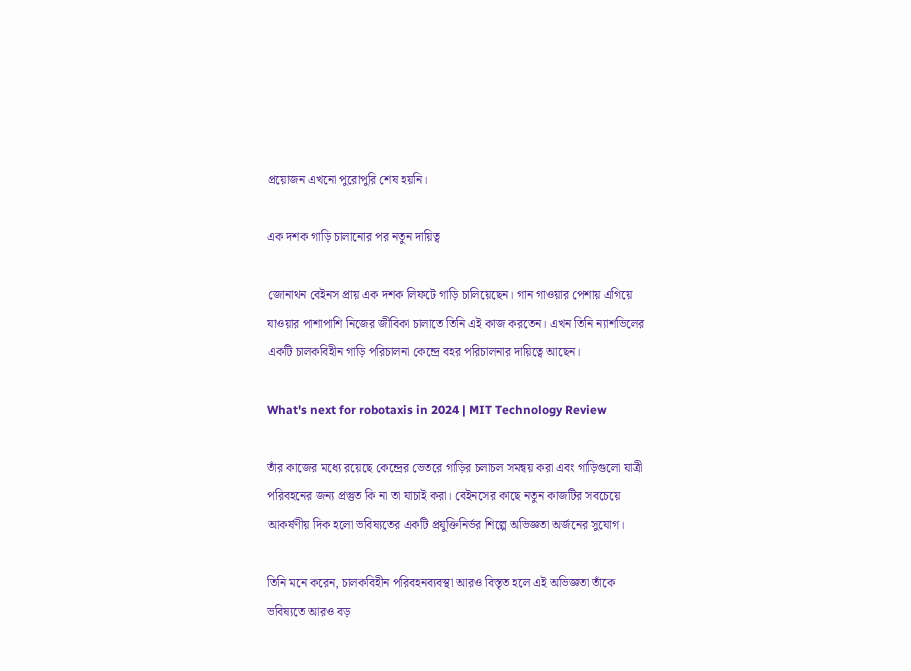প্রয়োজন এখনো পুরোপুরি শেষ হয়নি।

এক দশক গাড়ি চালানোর পর নতুন দায়িত্ব

জোনাথন বেইনস প্রায় এক দশক লিফটে গাড়ি চালিয়েছেন। গান গাওয়ার পেশায় এগিয়ে যাওয়ার পাশাপাশি নিজের জীবিকা চালাতে তিনি এই কাজ করতেন। এখন তিনি ন্যাশভিলের একটি চালকবিহীন গাড়ি পরিচালনা কেন্দ্রে বহর পরিচালনার দায়িত্বে আছেন।

What's next for robotaxis in 2024 | MIT Technology Review

তাঁর কাজের মধ্যে রয়েছে কেন্দ্রের ভেতরে গাড়ির চলাচল সমন্বয় করা এবং গাড়িগুলো যাত্রী পরিবহনের জন্য প্রস্তুত কি না তা যাচাই করা। বেইনসের কাছে নতুন কাজটির সবচেয়ে আকর্ষণীয় দিক হলো ভবিষ্যতের একটি প্রযুক্তিনির্ভর শিল্পে অভিজ্ঞতা অর্জনের সুযোগ।

তিনি মনে করেন, চালকবিহীন পরিবহনব্যবস্থা আরও বিস্তৃত হলে এই অভিজ্ঞতা তাঁকে ভবিষ্যতে আরও বড়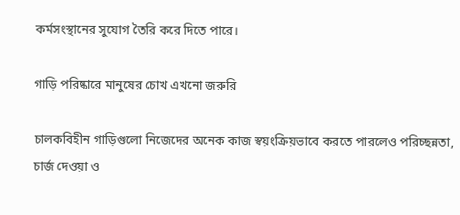কর্মসংস্থানের সুযোগ তৈরি করে দিতে পারে।

গাড়ি পরিষ্কারে মানুষের চোখ এখনো জরুরি

চালকবিহীন গাড়িগুলো নিজেদের অনেক কাজ স্বয়ংক্রিয়ভাবে করতে পারলেও পরিচ্ছন্নতা, চার্জ দেওয়া ও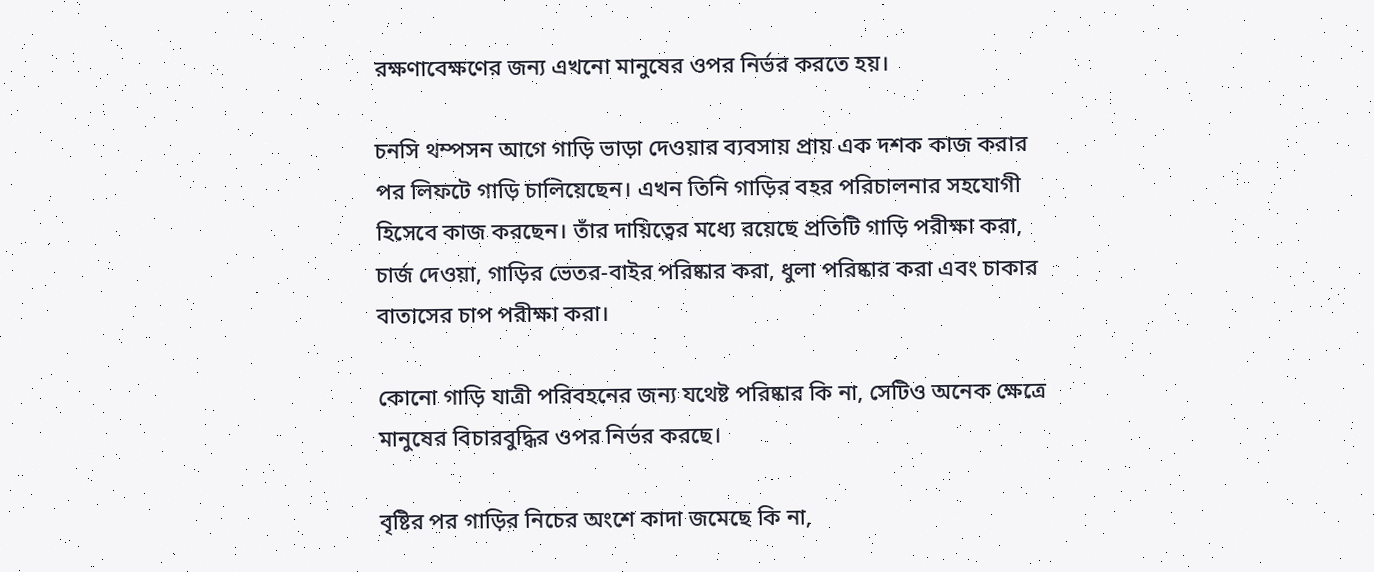রক্ষণাবেক্ষণের জন্য এখনো মানুষের ওপর নির্ভর করতে হয়।

চনসি থম্পসন আগে গাড়ি ভাড়া দেওয়ার ব্যবসায় প্রায় এক দশক কাজ করার পর লিফটে গাড়ি চালিয়েছেন। এখন তিনি গাড়ির বহর পরিচালনার সহযোগী হিসেবে কাজ করছেন। তাঁর দায়িত্বের মধ্যে রয়েছে প্রতিটি গাড়ি পরীক্ষা করা, চার্জ দেওয়া, গাড়ির ভেতর-বাইর পরিষ্কার করা, ধুলা পরিষ্কার করা এবং চাকার বাতাসের চাপ পরীক্ষা করা।

কোনো গাড়ি যাত্রী পরিবহনের জন্য যথেষ্ট পরিষ্কার কি না, সেটিও অনেক ক্ষেত্রে মানুষের বিচারবুদ্ধির ওপর নির্ভর করছে।

বৃষ্টির পর গাড়ির নিচের অংশে কাদা জমেছে কি না,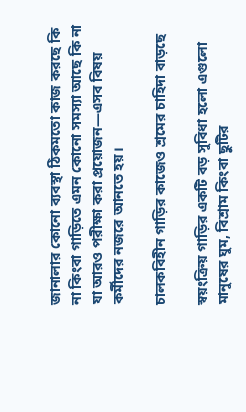জানালার কোনো ব্যবস্থা ঠিকমতো কাজ করছে কি না কিংবা গাড়িতে এমন কোনো সমস্যা আছে কি না যা আরও পরীক্ষা করা প্রয়োজন—এসব বিষয় কর্মীদের নজরে আনতে হয়।

চালকবিহীন গাড়ির কাজেও শ্রমের চাহিদা বাড়ছে

স্বয়ংক্রিয় গাড়ির একটি বড় সুবিধা হলো এগুলো মানুষের ঘুম, বিশ্রাম কিংবা ছুটির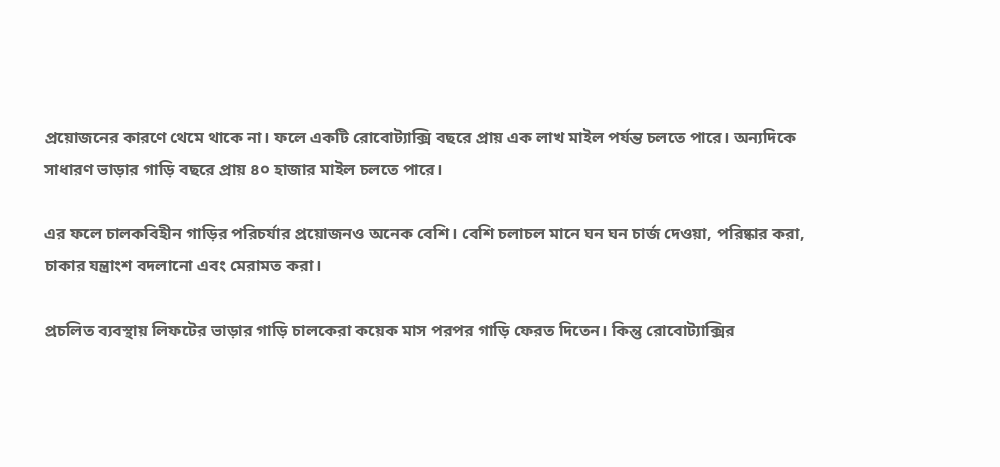প্রয়োজনের কারণে থেমে থাকে না। ফলে একটি রোবোট্যাক্সি বছরে প্রায় এক লাখ মাইল পর্যন্ত চলতে পারে। অন্যদিকে সাধারণ ভাড়ার গাড়ি বছরে প্রায় ৪০ হাজার মাইল চলতে পারে।

এর ফলে চালকবিহীন গাড়ির পরিচর্যার প্রয়োজনও অনেক বেশি। বেশি চলাচল মানে ঘন ঘন চার্জ দেওয়া, পরিষ্কার করা, চাকার যন্ত্রাংশ বদলানো এবং মেরামত করা।

প্রচলিত ব্যবস্থায় লিফটের ভাড়ার গাড়ি চালকেরা কয়েক মাস পরপর গাড়ি ফেরত দিতেন। কিন্তু রোবোট্যাক্সির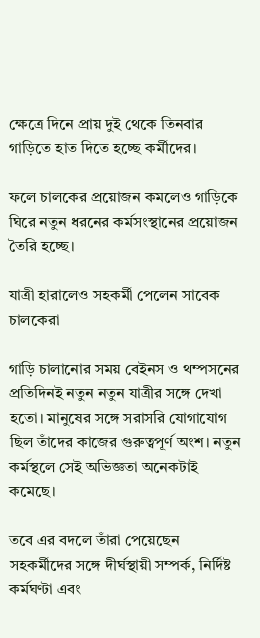ক্ষেত্রে দিনে প্রায় দুই থেকে তিনবার গাড়িতে হাত দিতে হচ্ছে কর্মীদের।

ফলে চালকের প্রয়োজন কমলেও গাড়িকে ঘিরে নতুন ধরনের কর্মসংস্থানের প্রয়োজন তৈরি হচ্ছে।

যাত্রী হারালেও সহকর্মী পেলেন সাবেক চালকেরা

গাড়ি চালানোর সময় বেইনস ও থম্পসনের প্রতিদিনই নতুন নতুন যাত্রীর সঙ্গে দেখা হতো। মানুষের সঙ্গে সরাসরি যোগাযোগ ছিল তাঁদের কাজের গুরুত্বপূর্ণ অংশ। নতুন কর্মস্থলে সেই অভিজ্ঞতা অনেকটাই কমেছে।

তবে এর বদলে তাঁরা পেয়েছেন সহকর্মীদের সঙ্গে দীর্ঘস্থায়ী সম্পর্ক, নির্দিষ্ট কর্মঘণ্টা এবং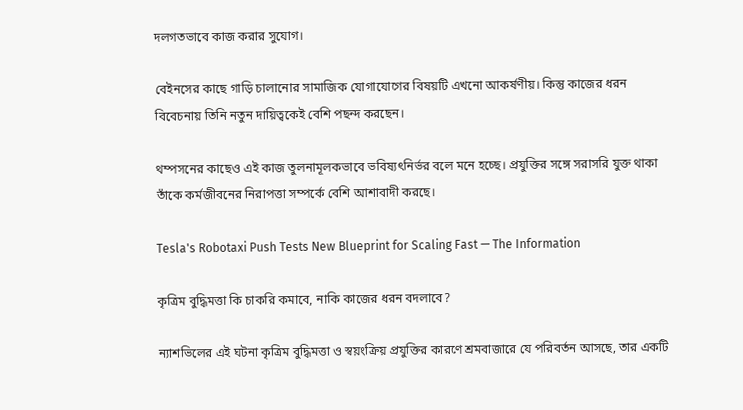দলগতভাবে কাজ করার সুযোগ।

বেইনসের কাছে গাড়ি চালানোর সামাজিক যোগাযোগের বিষয়টি এখনো আকর্ষণীয়। কিন্তু কাজের ধরন বিবেচনায় তিনি নতুন দায়িত্বকেই বেশি পছন্দ করছেন।

থম্পসনের কাছেও এই কাজ তুলনামূলকভাবে ভবিষ্যৎনির্ভর বলে মনে হচ্ছে। প্রযুক্তির সঙ্গে সরাসরি যুক্ত থাকা তাঁকে কর্মজীবনের নিরাপত্তা সম্পর্কে বেশি আশাবাদী করছে।

Tesla's Robotaxi Push Tests New Blueprint for Scaling Fast — The Information

কৃত্রিম বুদ্ধিমত্তা কি চাকরি কমাবে, নাকি কাজের ধরন বদলাবে?

ন্যাশভিলের এই ঘটনা কৃত্রিম বুদ্ধিমত্তা ও স্বয়ংক্রিয় প্রযুক্তির কারণে শ্রমবাজারে যে পরিবর্তন আসছে, তার একটি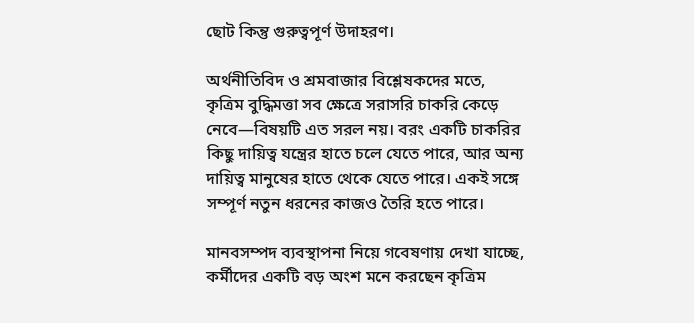ছোট কিন্তু গুরুত্বপূর্ণ উদাহরণ।

অর্থনীতিবিদ ও শ্রমবাজার বিশ্লেষকদের মতে, কৃত্রিম বুদ্ধিমত্তা সব ক্ষেত্রে সরাসরি চাকরি কেড়ে নেবে—বিষয়টি এত সরল নয়। বরং একটি চাকরির কিছু দায়িত্ব যন্ত্রের হাতে চলে যেতে পারে, আর অন্য দায়িত্ব মানুষের হাতে থেকে যেতে পারে। একই সঙ্গে সম্পূর্ণ নতুন ধরনের কাজও তৈরি হতে পারে।

মানবসম্পদ ব্যবস্থাপনা নিয়ে গবেষণায় দেখা যাচ্ছে, কর্মীদের একটি বড় অংশ মনে করছেন কৃত্রিম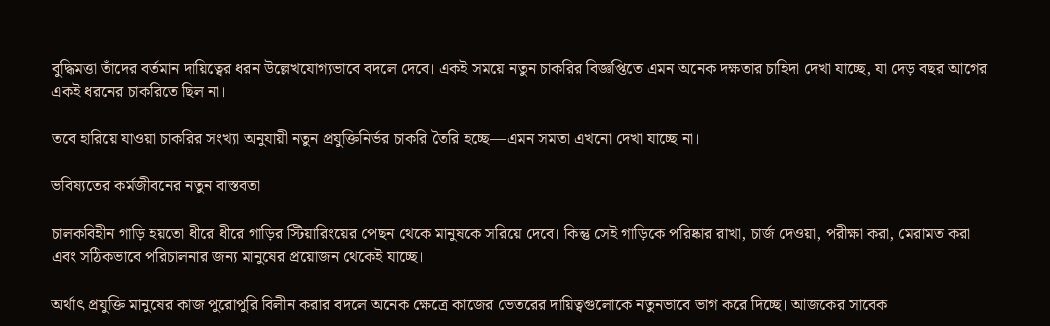বুদ্ধিমত্তা তাঁদের বর্তমান দায়িত্বের ধরন উল্লেখযোগ্যভাবে বদলে দেবে। একই সময়ে নতুন চাকরির বিজ্ঞপ্তিতে এমন অনেক দক্ষতার চাহিদা দেখা যাচ্ছে, যা দেড় বছর আগের একই ধরনের চাকরিতে ছিল না।

তবে হারিয়ে যাওয়া চাকরির সংখ্যা অনুযায়ী নতুন প্রযুক্তিনির্ভর চাকরি তৈরি হচ্ছে—এমন সমতা এখনো দেখা যাচ্ছে না।

ভবিষ্যতের কর্মজীবনের নতুন বাস্তবতা

চালকবিহীন গাড়ি হয়তো ধীরে ধীরে গাড়ির স্টিয়ারিংয়ের পেছন থেকে মানুষকে সরিয়ে দেবে। কিন্তু সেই গাড়িকে পরিষ্কার রাখা, চার্জ দেওয়া, পরীক্ষা করা, মেরামত করা এবং সঠিকভাবে পরিচালনার জন্য মানুষের প্রয়োজন থেকেই যাচ্ছে।

অর্থাৎ প্রযুক্তি মানুষের কাজ পুরোপুরি বিলীন করার বদলে অনেক ক্ষেত্রে কাজের ভেতরের দায়িত্বগুলোকে নতুনভাবে ভাগ করে দিচ্ছে। আজকের সাবেক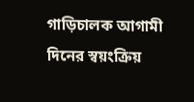গাড়িচালক আগামী দিনের স্বয়ংক্রিয়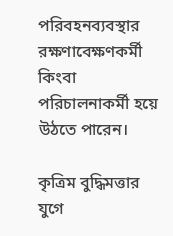পরিবহনব্যবস্থার রক্ষণাবেক্ষণকর্মী কিংবা পরিচালনাকর্মী হয়ে উঠতে পারেন।

কৃত্রিম বুদ্ধিমত্তার যুগে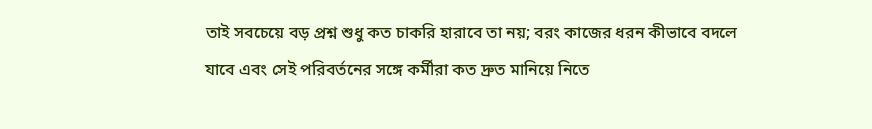তাই সবচেয়ে বড় প্রশ্ন শুধু কত চাকরি হারাবে তা নয়; বরং কাজের ধরন কীভাবে বদলে যাবে এবং সেই পরিবর্তনের সঙ্গে কর্মীরা কত দ্রুত মানিয়ে নিতে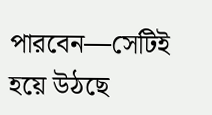পারবেন—সেটিই হয়ে উঠছে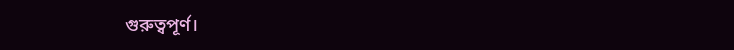গুরুত্বপূর্ণ।